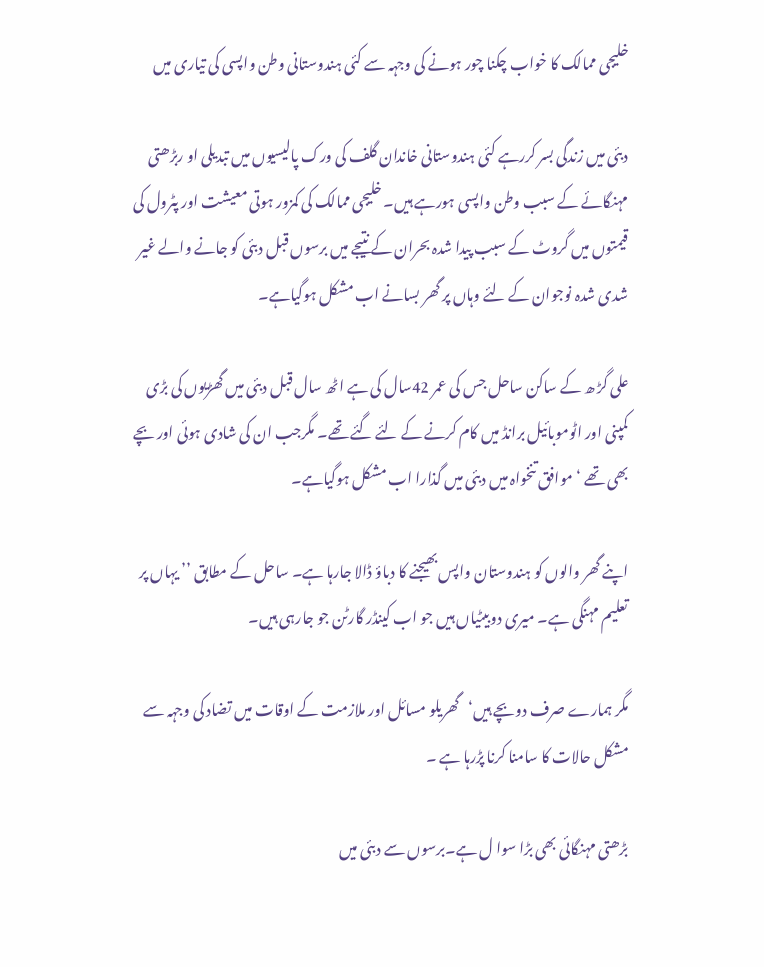خلیجی ممالک کا خواب چکنا چور ہونے کی وجہہ سے کئی ہندوستانی وطن واپسی کی تیاری میں

دبئی میں زندگی بسر کررہے کئی ہندوستانی خاندان گلف کی ورک پالیسیوں میں تبدیلی او ربڑھتی مہنگائے کے سبب وطن واپسی ہورہے ہیں۔ خلیجی ممالک کی کمزور ہوتی معیشت اور پٹرول کی قیمتوں میں گروٹ کے سبب پیدا شدہ بحران کے نتیجے میں برسوں قبل دبئی کو جانے والے غیر شدی شدہ نوجوان کے لئے وہاں پر گھر بسانے اب مشکل ہوگیاہے۔

علی گڑ ھ کے ساکن ساحل جس کی عمر 42سال کی ہے اٹھ سال قبل دبئی میں گھڑیوں کی بڑی کمپنی اور اٹوموبائیل برانڈ میں کام کرنے کے لئے گئے تھے۔ مگرجب ان کی شادی ہوئی اور بچے بھی تھے ‘موافق تنخواہ میں دبئی میں گذارا اب مشکل ہوگیاہے۔

اپنے گھر والوں کو ہندوستان واپس بھیجنے کا دباؤ ڈالا جارہا ہے۔ ساحل کے مطابق ’’ یہاں پر تعلیم مہنگی ہے۔ میری دوبیٹیاں ہیں جو اب کینڈر گارٹن جو جارہی ہیں۔

مگر ہمارے صرف دوبچے ہیں‘گھریلو مسائل اور ملازمت کے اوقات میں تضاد کی وجہہ سے مشکل حالات کا سامنا کرنا پڑرہا ہے ۔

بڑھتی مہنگائی بھی بڑا سوا ل ہے۔برسوں سے دبئی میں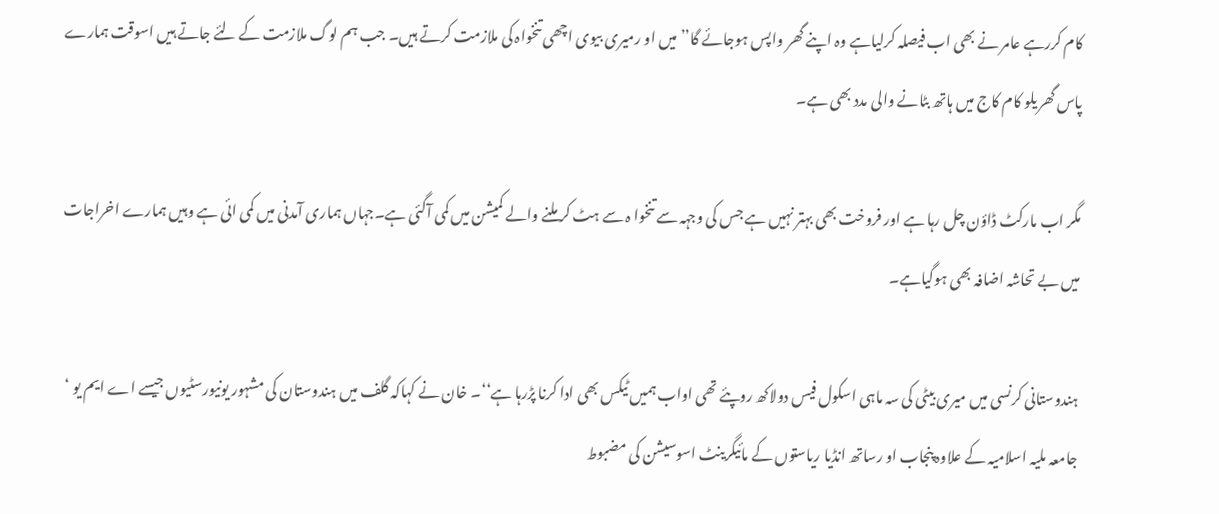کام کررہے عامر نے بھی اب فیصلہ کرلیاہے وہ اپنے گھر واپس ہوجائے گا’’ میں او رمیری بیوی اچھی تنخواہ کی ملازمت کرتے ہیں۔ جب ہم لوگ ملازمت کے لئے جاتے ہیں اسوقت ہمارے پاس گھریلو کام کاج میں ہاتھ بٹانے والی مدد بھی ہے۔

مگر اب مارکٹ ڈاؤن چل رہا ہے اور فروخت بھی بہتر نہیں ہے جس کی وجہہ سے تنخوا ہ سے ہٹ کر ملنے والے کمیشن میں کمی آگئی ہے۔جہاں ہماری آمدنی میں کمی ائی ہے وہیں ہمارے اخراجات میں بے تحاشہ اضافہ بھی ہوگیاہے۔

ہندوستانی کرنسی میں میری بیٹی کی سہ ماہی اسکول فیس دولاکھ روپئے تھی اواب ہمیں ٹیکس بھی ادا کرنا پڑرہا ہے‘‘۔ خان نے کہاکہ گلف میں ہندوستان کی مشہور یونیورسٹیوں جیسے اے ایم یو ‘ جامعہ ملیہ اسلامیہ کے علاوہ پنجاب او رساتھ انڈیا ریاستوں کے مائیگرینٹ اسوسیشن کی مضبوط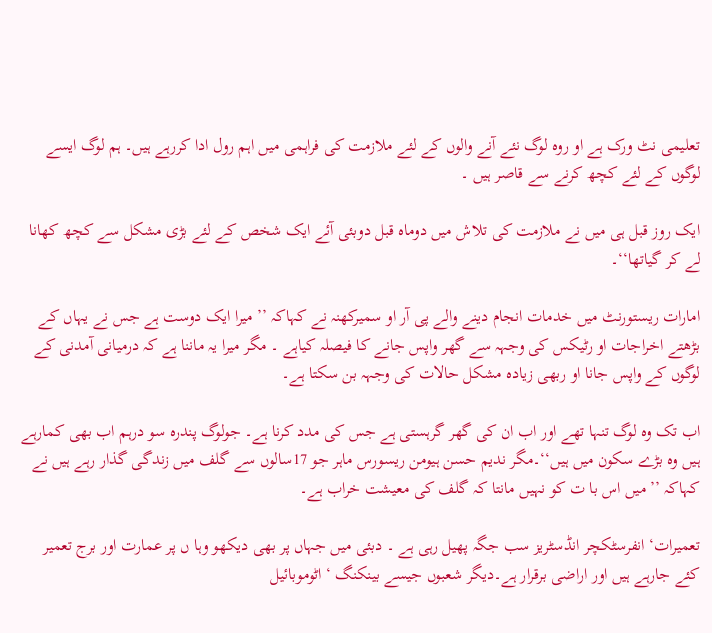تعلیمی نٹ ورک ہے او روہ لوگ نئے آنے والوں کے لئے ملازمت کی فراہمی میں اہم رول ادا کررہے ہیں۔ ہم لوگ ایسے لوگوں کے لئے کچھ کرنے سے قاصر ہیں ۔

ایک روز قبل ہی میں نے ملازمت کی تلاش میں دوماہ قبل دوبئی آئے ایک شخص کے لئے بڑی مشکل سے کچھ کھانا لے کر گیاتھا‘‘۔

امارات ریستورنٹ میں خدمات انجام دینے والے پی آر او سمیرکھنہ نے کہاکہ ’’ میرا ایک دوست ہے جس نے یہاں کے بڑھتے اخراجات او رٹیکس کی وجہہ سے گھر واپس جانے کا فیصلہ کیاہے ۔ مگر میرا یہ ماننا ہے کہ درمیانی آمدنی کے لوگوں کے واپس جانا او ربھی زیادہ مشکل حالات کی وجہہ بن سکتا ہے۔

اب تک وہ لوگ تنہا تھے اور اب ان کی گھر گرہستی ہے جس کی مدد کرنا ہے۔ جولوگ پندرہ سو درہم اب بھی کمارہے ہیں وہ بڑے سکون میں ہیں‘‘۔مگر ندیم حسن ہیومن ریسورس ماہر جو 17سالوں سے گلف میں زندگی گذار رہے ہیں نے کہاکہ ’’ میں اس با ت کو نہیں مانتا کہ گلف کی معیشت خراب ہے۔

تعمیرات‘ انفرسٹکچر انڈسٹریز سب جگہ پھیل رہی ہے ۔ دبئی میں جہاں پر بھی دیکھو وہا ں پر عمارت اور برج تعمیر کئے جارہے ہیں اور اراضی برقرار ہے۔دیگر شعبوں جیسے بینکنگ ‘ اٹوموبائیل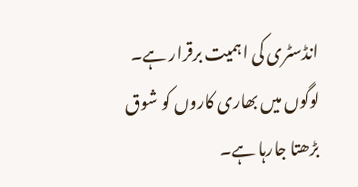انڈسٹری کی اہمیت برقرار ہے۔ لوگوں میں بھاری کاروں کو شوق بڑھتا جارہا ہے۔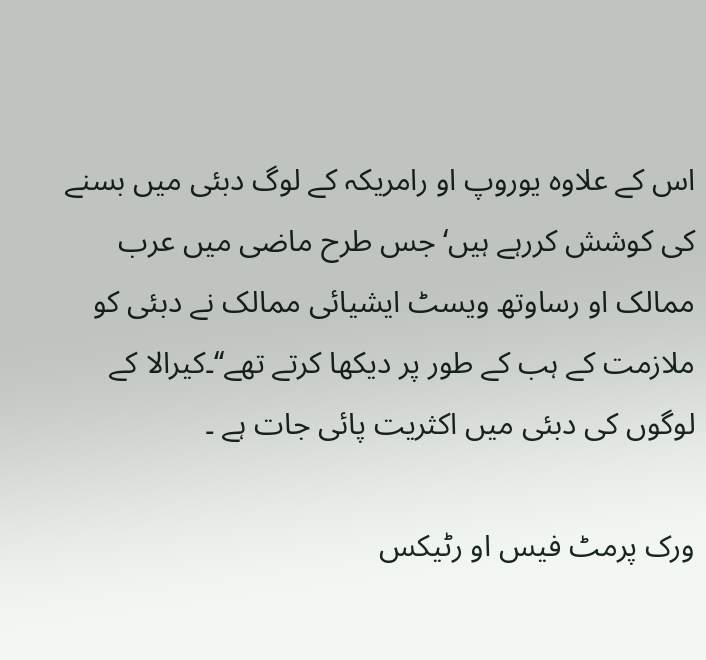اس کے علاوہ یوروپ او رامریکہ کے لوگ دبئی میں بسنے کی کوشش کررہے ہیں‘ جس طرح ماضی میں عرب ممالک او رساوتھ ویسٹ ایشیائی ممالک نے دبئی کو ملازمت کے ہب کے طور پر دیکھا کرتے تھے‘‘۔کیرالا کے لوگوں کی دبئی میں اکثریت پائی جات ہے ۔

ورک پرمٹ فیس او رٹیکس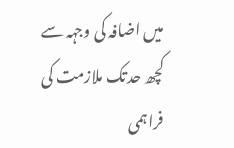میں اضافہ کی وجہہ سے کچھ حدتک ملازمت کی فراہمی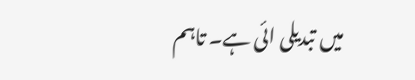میں تبدیلی ائی ہے۔ تاہم